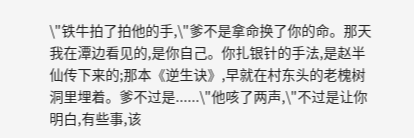\"铁牛拍了拍他的手,\"爹不是拿命换了你的命。那天我在潭边看见的,是你自己。你扎银针的手法,是赵半仙传下来的;那本《逆生诀》,早就在村东头的老槐树洞里埋着。爹不过是......\"他咳了两声,\"不过是让你明白,有些事,该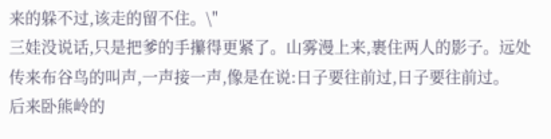来的躲不过,该走的留不住。\"
三娃没说话,只是把爹的手攥得更紧了。山雾漫上来,裹住两人的影子。远处传来布谷鸟的叫声,一声接一声,像是在说:日子要往前过,日子要往前过。
后来卧熊岭的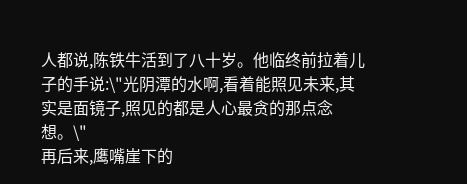人都说,陈铁牛活到了八十岁。他临终前拉着儿子的手说:\"光阴潭的水啊,看着能照见未来,其实是面镜子,照见的都是人心最贪的那点念想。\"
再后来,鹰嘴崖下的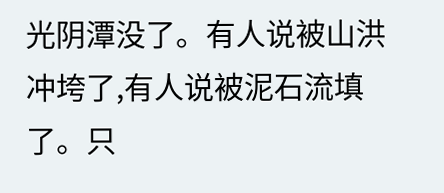光阴潭没了。有人说被山洪冲垮了,有人说被泥石流填了。只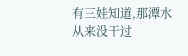有三娃知道,那潭水从来没干过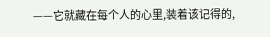——它就藏在每个人的心里,装着该记得的,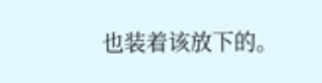也装着该放下的。